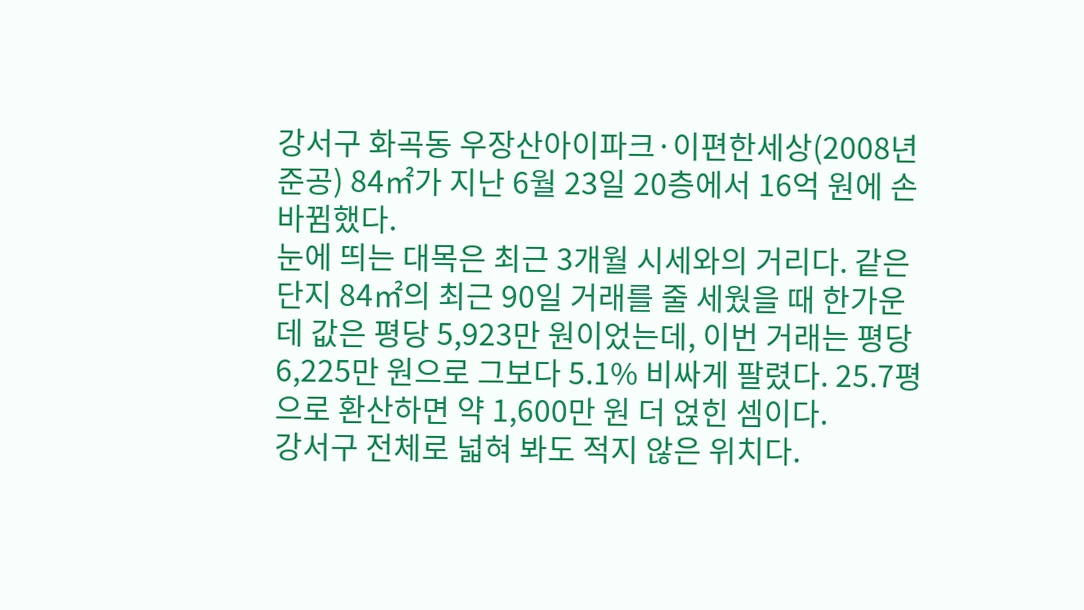강서구 화곡동 우장산아이파크·이편한세상(2008년 준공) 84㎡가 지난 6월 23일 20층에서 16억 원에 손바뀜했다.
눈에 띄는 대목은 최근 3개월 시세와의 거리다. 같은 단지 84㎡의 최근 90일 거래를 줄 세웠을 때 한가운데 값은 평당 5,923만 원이었는데, 이번 거래는 평당 6,225만 원으로 그보다 5.1% 비싸게 팔렸다. 25.7평으로 환산하면 약 1,600만 원 더 얹힌 셈이다.
강서구 전체로 넓혀 봐도 적지 않은 위치다.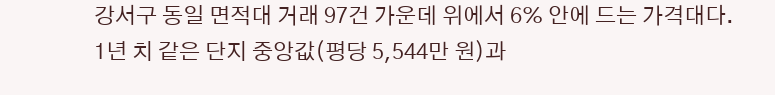강서구 동일 면적대 거래 97건 가운데 위에서 6% 안에 드는 가격대다. 1년 치 같은 단지 중앙값(평당 5,544만 원)과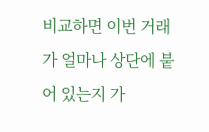비교하면 이번 거래가 얼마나 상단에 붙어 있는지 가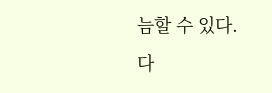늠할 수 있다.
다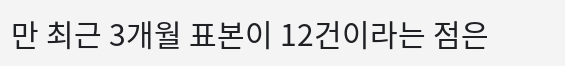만 최근 3개월 표본이 12건이라는 점은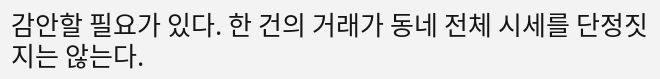감안할 필요가 있다. 한 건의 거래가 동네 전체 시세를 단정짓지는 않는다.